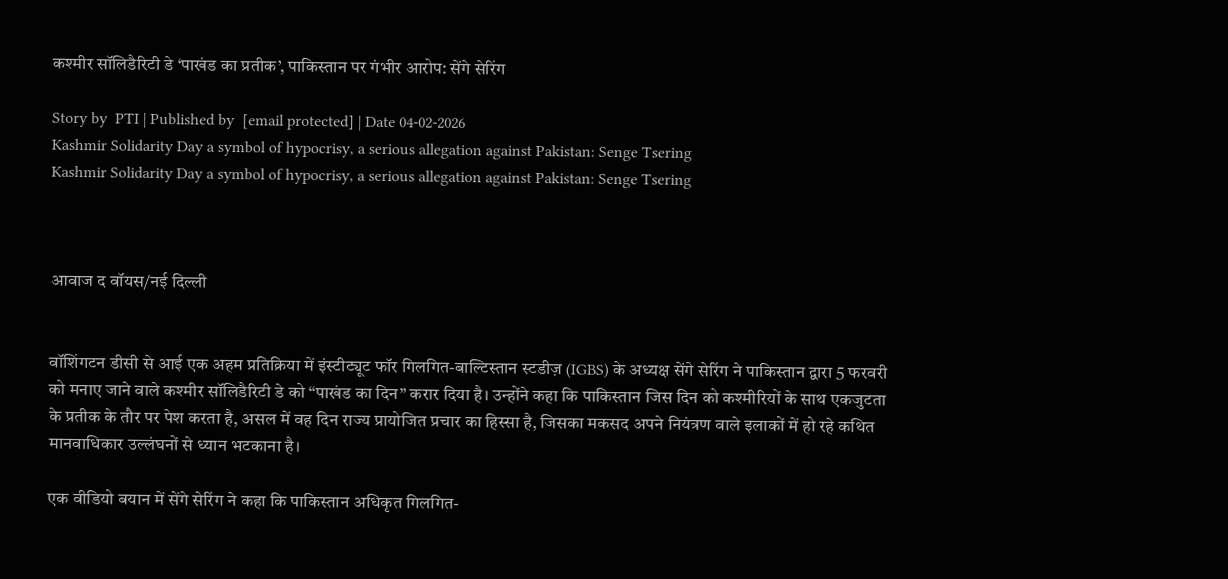कश्मीर सॉलिडैरिटी डे ‘पाखंड का प्रतीक’, पाकिस्तान पर गंभीर आरोप: सेंगे सेरिंग

Story by  PTI | Published by  [email protected] | Date 04-02-2026
Kashmir Solidarity Day a symbol of hypocrisy, a serious allegation against Pakistan: Senge Tsering
Kashmir Solidarity Day a symbol of hypocrisy, a serious allegation against Pakistan: Senge Tsering



आवाज द वॉयस/नई दिल्ली


वॉशिंगटन डीसी से आई एक अहम प्रतिक्रिया में इंस्टीट्यूट फॉर गिलगित-बाल्टिस्तान स्टडीज़ (IGBS) के अध्यक्ष सेंगे सेरिंग ने पाकिस्तान द्वारा 5 फरवरी को मनाए जाने वाले कश्मीर सॉलिडैरिटी डे को “पाखंड का दिन” करार दिया है। उन्होंने कहा कि पाकिस्तान जिस दिन को कश्मीरियों के साथ एकजुटता के प्रतीक के तौर पर पेश करता है, असल में वह दिन राज्य प्रायोजित प्रचार का हिस्सा है, जिसका मकसद अपने नियंत्रण वाले इलाकों में हो रहे कथित मानवाधिकार उल्लंघनों से ध्यान भटकाना है।

एक वीडियो बयान में सेंगे सेरिंग ने कहा कि पाकिस्तान अधिकृत गिलगित-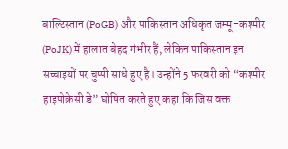बाल्टिस्तान (PoGB) और पाकिस्तान अधिकृत जम्मू-कश्मीर (PoJK) में हालात बेहद गंभीर हैं, लेकिन पाकिस्तान इन सच्चाइयों पर चुप्पी साधे हुए है। उन्होंने 5 फरवरी को “कश्मीर हाइपोक्रेसी डे” घोषित करते हुए कहा कि जिस वक्त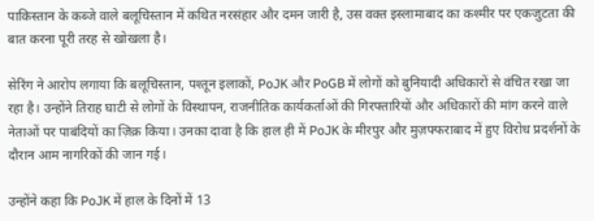पाकिस्तान के कब्जे वाले बलूचिस्तान में कथित नरसंहार और दमन जारी है, उस वक्त इस्लामाबाद का कश्मीर पर एकजुटता की बात करना पूरी तरह से खोखला है।

सेरिंग ने आरोप लगाया कि बलूचिस्तान, पश्तून इलाकों, PoJK और PoGB में लोगों को बुनियादी अधिकारों से वंचित रखा जा रहा है। उन्होंने तिराह घाटी से लोगों के विस्थापन, राजनीतिक कार्यकर्ताओं की गिरफ्तारियों और अधिकारों की मांग करने वाले नेताओं पर पाबंदियों का ज़िक्र किया। उनका दावा है कि हाल ही में PoJK के मीरपुर और मुज़फ्फराबाद में हुए विरोध प्रदर्शनों के दौरान आम नागरिकों की जान गई।

उन्होंने कहा कि PoJK में हाल के दिनों में 13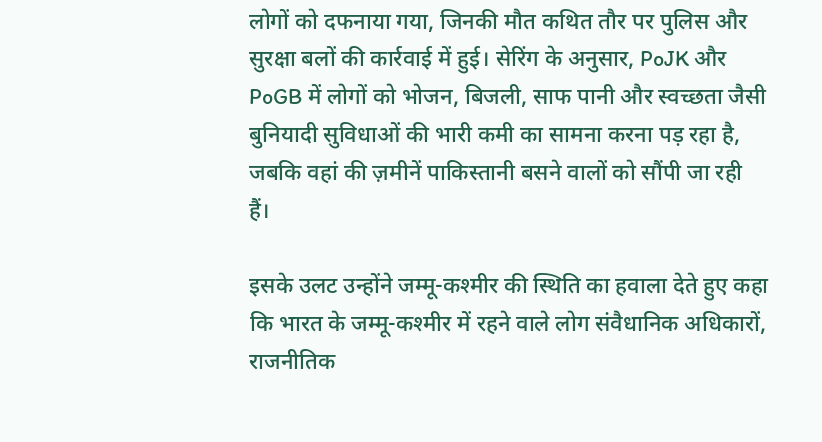लोगों को दफनाया गया, जिनकी मौत कथित तौर पर पुलिस और सुरक्षा बलों की कार्रवाई में हुई। सेरिंग के अनुसार, PoJK और PoGB में लोगों को भोजन, बिजली, साफ पानी और स्वच्छता जैसी बुनियादी सुविधाओं की भारी कमी का सामना करना पड़ रहा है, जबकि वहां की ज़मीनें पाकिस्तानी बसने वालों को सौंपी जा रही हैं।

इसके उलट उन्होंने जम्मू-कश्मीर की स्थिति का हवाला देते हुए कहा कि भारत के जम्मू-कश्मीर में रहने वाले लोग संवैधानिक अधिकारों, राजनीतिक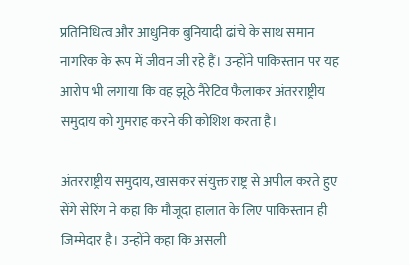प्रतिनिधित्व और आधुनिक बुनियादी ढांचे के साथ समान नागरिक के रूप में जीवन जी रहे हैं। उन्होंने पाकिस्तान पर यह आरोप भी लगाया कि वह झूठे नैरेटिव फैलाकर अंतरराष्ट्रीय समुदाय को गुमराह करने की कोशिश करता है।

अंतरराष्ट्रीय समुदाय, खासकर संयुक्त राष्ट्र से अपील करते हुए सेंगे सेरिंग ने कहा कि मौजूदा हालात के लिए पाकिस्तान ही जिम्मेदार है। उन्होंने कहा कि असली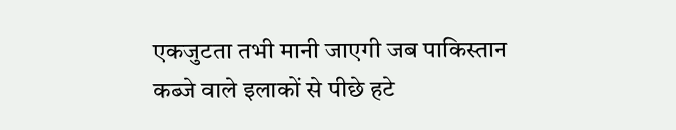एकजुटता तभी मानी जाएगी जब पाकिस्तान कब्जे वाले इलाकों से पीछे हटे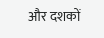और दशकों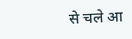से चले आ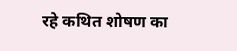रहे कथित शोषण का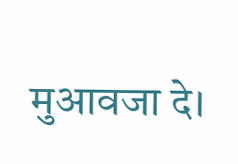मुआवजा दे।